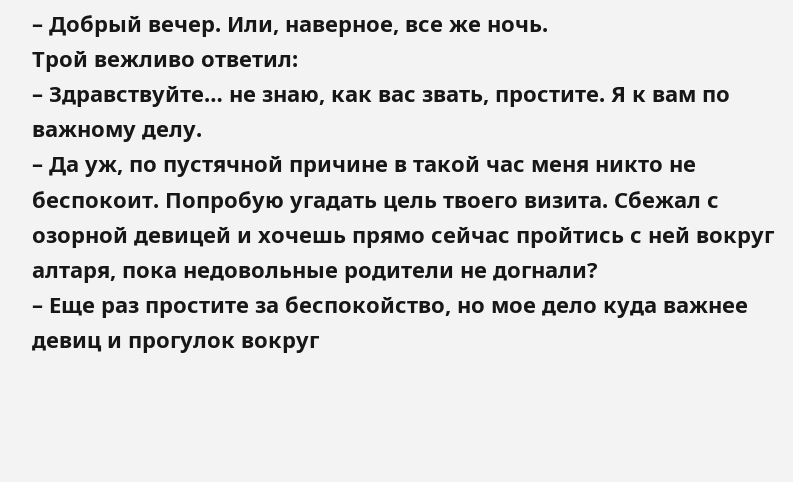– Добрый вечер. Или, наверное, все же ночь.
Трой вежливо ответил:
– Здравствуйте… не знаю, как вас звать, простите. Я к вам по важному делу.
– Да уж, по пустячной причине в такой час меня никто не беспокоит. Попробую угадать цель твоего визита. Сбежал с озорной девицей и хочешь прямо сейчас пройтись с ней вокруг алтаря, пока недовольные родители не догнали?
– Еще раз простите за беспокойство, но мое дело куда важнее девиц и прогулок вокруг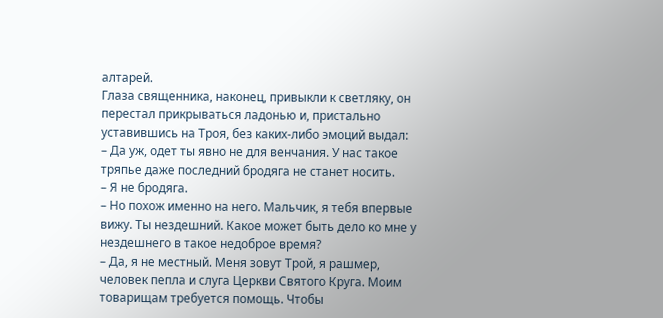алтарей.
Глаза священника, наконец, привыкли к светляку, он перестал прикрываться ладонью и, пристально уставившись на Троя, без каких-либо эмоций выдал:
– Да уж, одет ты явно не для венчания. У нас такое тряпье даже последний бродяга не станет носить.
– Я не бродяга.
– Но похож именно на него. Мальчик, я тебя впервые вижу. Ты нездешний. Какое может быть дело ко мне у нездешнего в такое недоброе время?
– Да, я не местный. Меня зовут Трой, я рашмер, человек пепла и слуга Церкви Святого Круга. Моим товарищам требуется помощь. Чтобы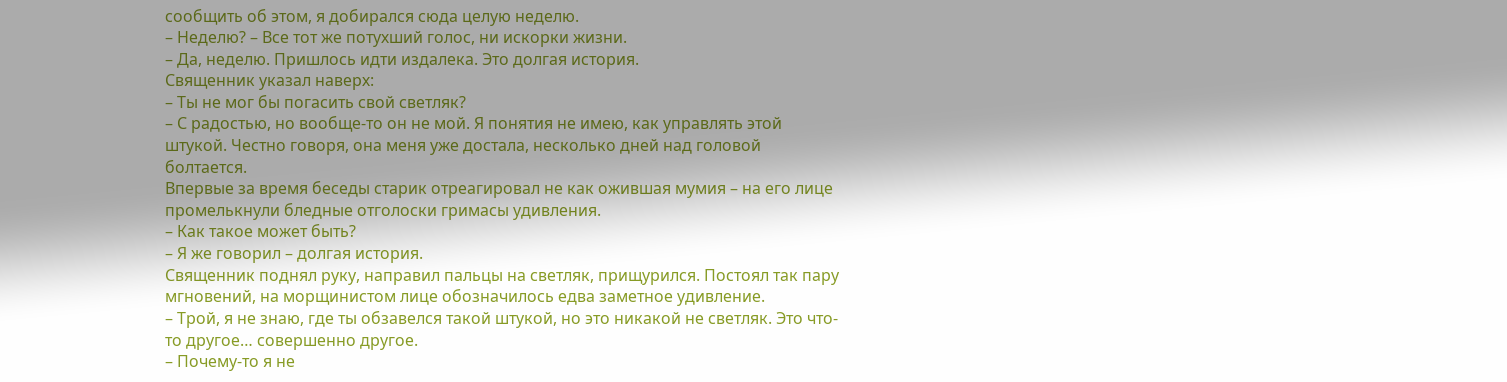сообщить об этом, я добирался сюда целую неделю.
– Неделю? – Все тот же потухший голос, ни искорки жизни.
– Да, неделю. Пришлось идти издалека. Это долгая история.
Священник указал наверх:
– Ты не мог бы погасить свой светляк?
– С радостью, но вообще-то он не мой. Я понятия не имею, как управлять этой штукой. Честно говоря, она меня уже достала, несколько дней над головой болтается.
Впервые за время беседы старик отреагировал не как ожившая мумия – на его лице промелькнули бледные отголоски гримасы удивления.
– Как такое может быть?
– Я же говорил – долгая история.
Священник поднял руку, направил пальцы на светляк, прищурился. Постоял так пару мгновений, на морщинистом лице обозначилось едва заметное удивление.
– Трой, я не знаю, где ты обзавелся такой штукой, но это никакой не светляк. Это что-то другое… совершенно другое.
– Почему-то я не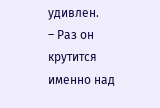удивлен.
– Раз он крутится именно над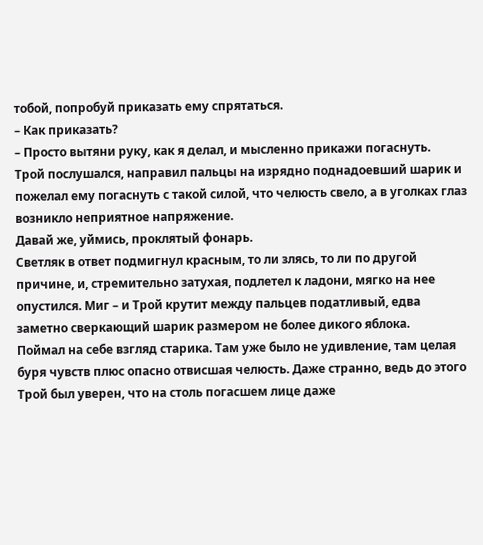тобой, попробуй приказать ему спрятаться.
– Как приказать?
– Просто вытяни руку, как я делал, и мысленно прикажи погаснуть.
Трой послушался, направил пальцы на изрядно поднадоевший шарик и пожелал ему погаснуть с такой силой, что челюсть свело, а в уголках глаз возникло неприятное напряжение.
Давай же, уймись, проклятый фонарь.
Светляк в ответ подмигнул красным, то ли злясь, то ли по другой причине, и, стремительно затухая, подлетел к ладони, мягко на нее опустился. Миг – и Трой крутит между пальцев податливый, едва заметно сверкающий шарик размером не более дикого яблока.
Поймал на себе взгляд старика. Там уже было не удивление, там целая буря чувств плюс опасно отвисшая челюсть. Даже странно, ведь до этого Трой был уверен, что на столь погасшем лице даже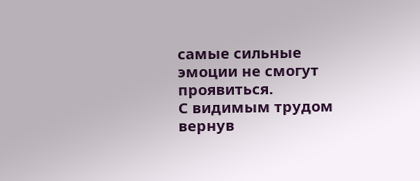самые сильные эмоции не смогут проявиться.
С видимым трудом вернув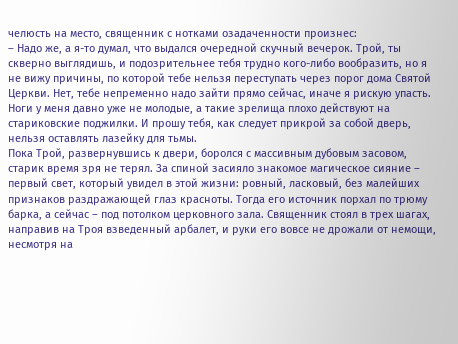челюсть на место, священник с нотками озадаченности произнес:
– Надо же, а я-то думал, что выдался очередной скучный вечерок. Трой, ты скверно выглядишь, и подозрительнее тебя трудно кого-либо вообразить, но я не вижу причины, по которой тебе нельзя переступать через порог дома Святой Церкви. Нет, тебе непременно надо зайти прямо сейчас, иначе я рискую упасть. Ноги у меня давно уже не молодые, а такие зрелища плохо действуют на стариковские поджилки. И прошу тебя, как следует прикрой за собой дверь, нельзя оставлять лазейку для тьмы.
Пока Трой, развернувшись к двери, боролся с массивным дубовым засовом, старик время зря не терял. За спиной засияло знакомое магическое сияние – первый свет, который увидел в этой жизни: ровный, ласковый, без малейших признаков раздражающей глаз красноты. Тогда его источник порхал по трюму барка, а сейчас – под потолком церковного зала. Священник стоял в трех шагах, направив на Троя взведенный арбалет, и руки его вовсе не дрожали от немощи, несмотря на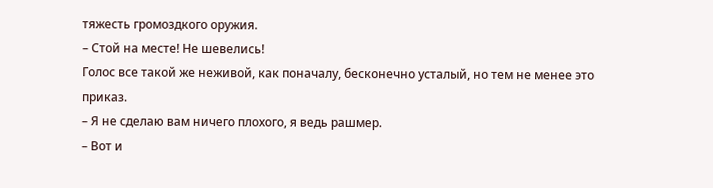тяжесть громоздкого оружия.
– Стой на месте! Не шевелись!
Голос все такой же неживой, как поначалу, бесконечно усталый, но тем не менее это приказ.
– Я не сделаю вам ничего плохого, я ведь рашмер.
– Вот и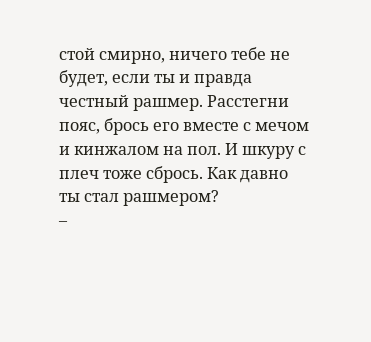стой смирно, ничего тебе не будет, если ты и правда честный рашмер. Расстегни пояс, брось его вместе с мечом и кинжалом на пол. И шкуру с плеч тоже сбрось. Как давно ты стал рашмером?
–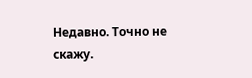Недавно. Точно не скажу.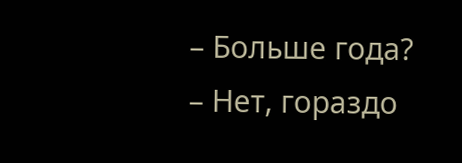– Больше года?
– Нет, гораздо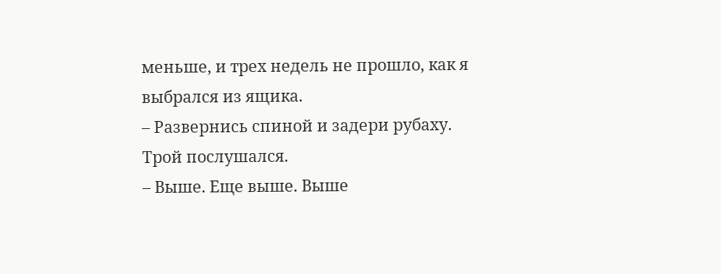меньше, и трех недель не прошло, как я выбрался из ящика.
– Развернись спиной и задери рубаху.
Трой послушался.
– Выше. Еще выше. Выше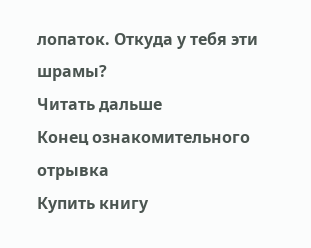лопаток. Откуда у тебя эти шрамы?
Читать дальше
Конец ознакомительного отрывка
Купить книгу